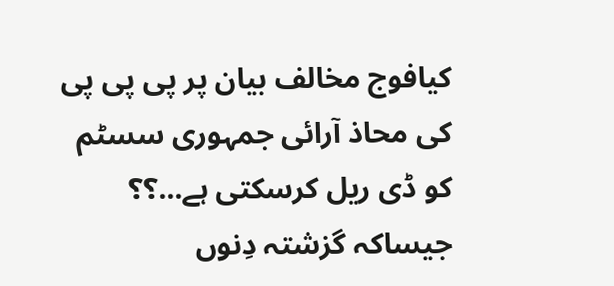کیافوج مخالف بیان پر پی پی پی کی محاذ آرائی جمہوری سسٹم
کو ڈی ریل کرسکتی ہے...؟؟
جیساکہ گزشتہ دِنوں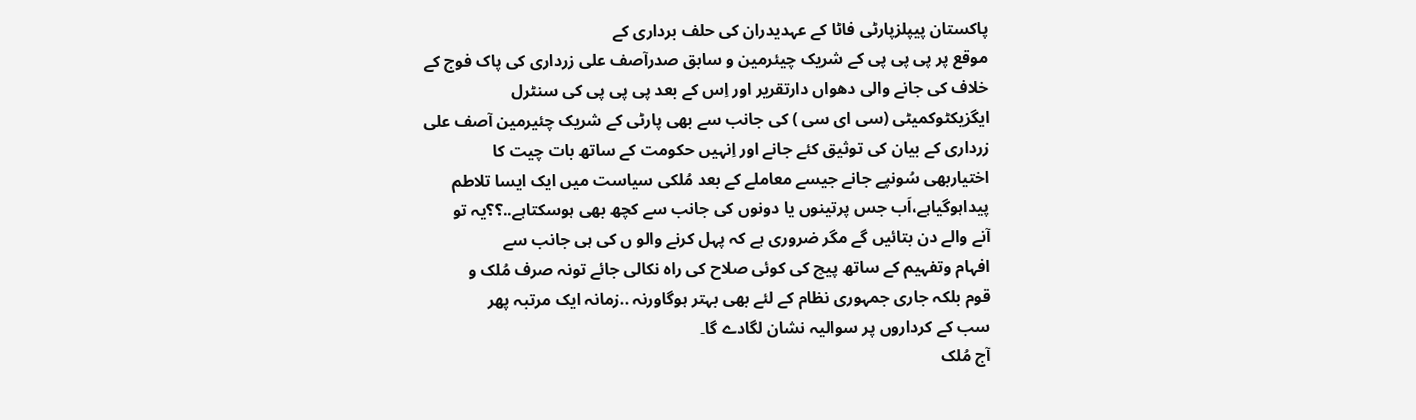پاکستان پیپلزپارٹی فاٹا کے عہدیدران کی حلف برداری کے
موقع پر پی پی پی کے شریک چیئرمین و سابق صدرآصف علی زرداری کی پاک فوج کے
خلاف کی جانے والی دھواں دارتقریر اور اِس کے بعد پی پی پی کی سنٹرل
ایگزیکٹوکمیٹی (سی ای سی ) کی جانب سے بھی پارٹی کے شریک چئیرمین آصف علی
زرداری کے بیان کی توثیق کئے جانے اور اِنہیں حکومت کے ساتھ بات چیت کا
اختیاربھی سُونپے جانے جیسے معاملے کے بعد مُلکی سیاست میں ایک ایسا تلاطم
پیداہوگیاہے،اَب جس پرتینوں یا دونوں کی جانب سے کچھ بھی ہوسکتاہے..؟؟یہ تو
آنے والے دن بتائیں گے مگر ضروری ہے کہ پہل کرنے والو ں کی ہی جانب سے
افہام وتفہیم کے ساتھ پیچ کی کوئی صلاح کی راہ نکالی جائے تونہ صرف مُلک و
قوم بلکہ جاری جمہوری نظام کے لئے بھی بہتر ہوگاورنہ ..زمانہ ایک مرتبہ پھر
سب کے کرداروں پر سوالیہ نشان لگادے گا۔
آج مُلک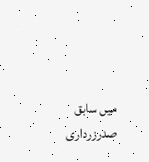میں سابق صدرزرداری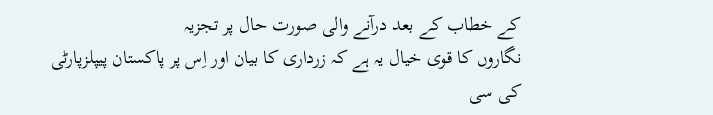کے خطاب کے بعد درآنے والی صورت حال پر تجزیہ
نگاروں کا قوی خیال یہ ہے کہ زرداری کا بیان اور اِس پر پاکستان پیپلزپارٹی
کی سی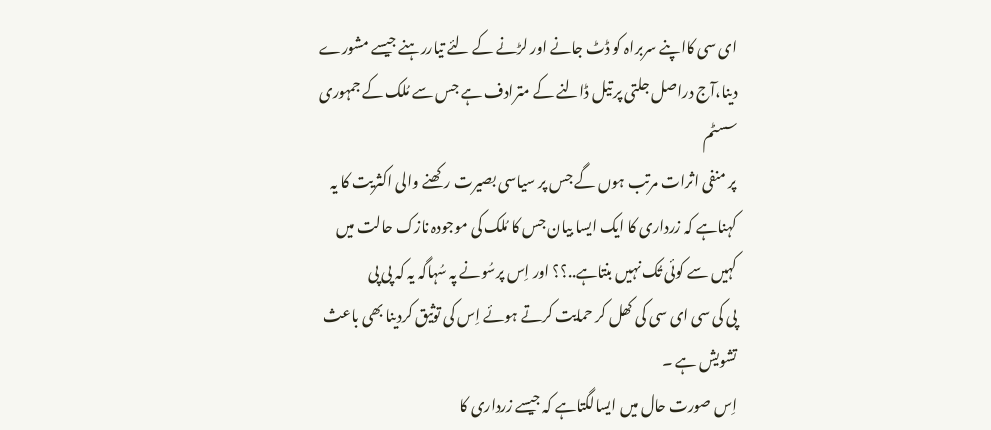ای سی کااپنے سربراہ کو ڈٹ جانے اور لڑنے کے لئے تیاررہنے جیسے مشورے
دینا،آج دراصل جلتی پر تیل ڈالنے کے مترادف ہے جس سے مُلک کے جمہوری سسٹم
پر منفی اثرات مرتب ہوں گے جس پر سیاسی بصیرت رکھنے والی اکثریت کا یہ
کہناہے کہ زرداری کا ایک ایسا بیان جس کا مُلک کی موجودہ نازک حالت میں
کہیں سے کوئی تُک نہیں بنتاہے..؟؟ اور اِس پرسُونے پہ سُہاگہ یہ کہ پی پی
پی کی سی ای سی کی کھل کر حمایت کرتے ہوئے اِس کی توثیق کردینا بھی باعث
تشویش ہے ۔
اِس صورت حال میں ایسالگتاہے کہ جیسے زرداری کا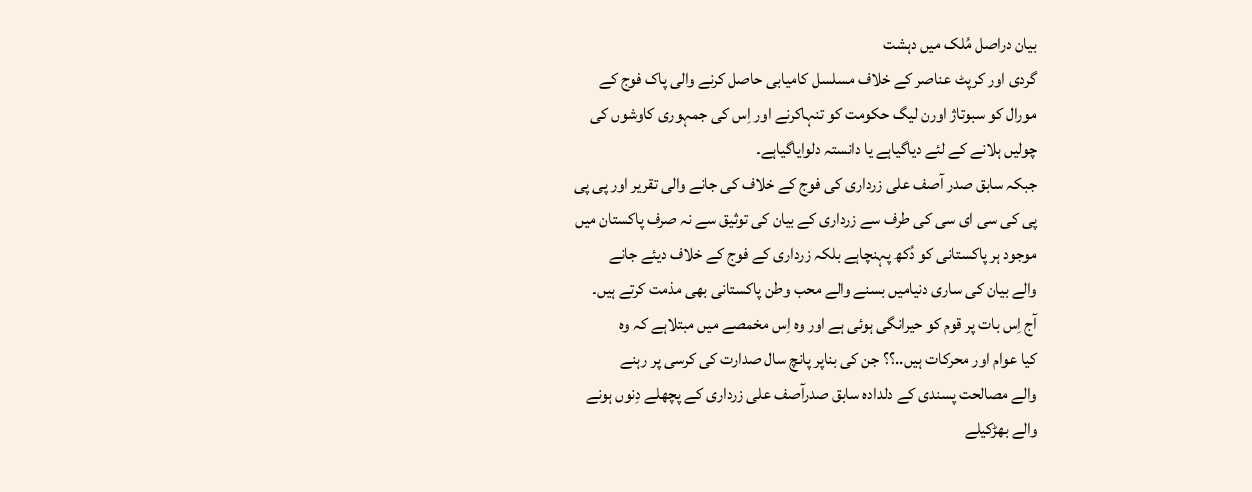بیان دراصل مُلک میں دہشت
گردی اور کرپٹ عناصر کے خلاف مسلسل کامیابی حاصل کرنے والی پاک فوج کے
مورال کو سبوتاژ اورن لیگ حکومت کو تنہاکرنے اور اِس کی جمہوری کاوشوں کی
چولیں ہلانے کے لئے دیاگیاہے یا دانستہ دلوایاگیاہے۔
جبکہ سابق صدر آصف علی زرداری کی فوج کے خلاف کی جانے والی تقریر اور پی پی
پی کی سی ای سی کی طرف سے زرداری کے بیان کی توثیق سے نہ صرف پاکستان میں
موجود ہر پاکستانی کو دُکھ پہنچاہے بلکہ زرداری کے فوج کے خلاف دیئے جانے
والے بیان کی ساری دنیامیں بسنے والے محب وطن پاکستانی بھی مذمت کرتے ہیں۔
آج اِس بات پر قوم کو حیرانگی ہوئی ہے اور وہ اِس مخمصے میں مبتلاہے کہ وہ
کیا عوام اور محرکات ہیں..؟؟ جن کی بناپر پانچ سال صدارت کی کرسی پر رہنے
والے مصالحت پسندی کے دلدادہ سابق صدرآصف علی زرداری کے پچھلے دِنوں ہونے
والے بھڑکیلے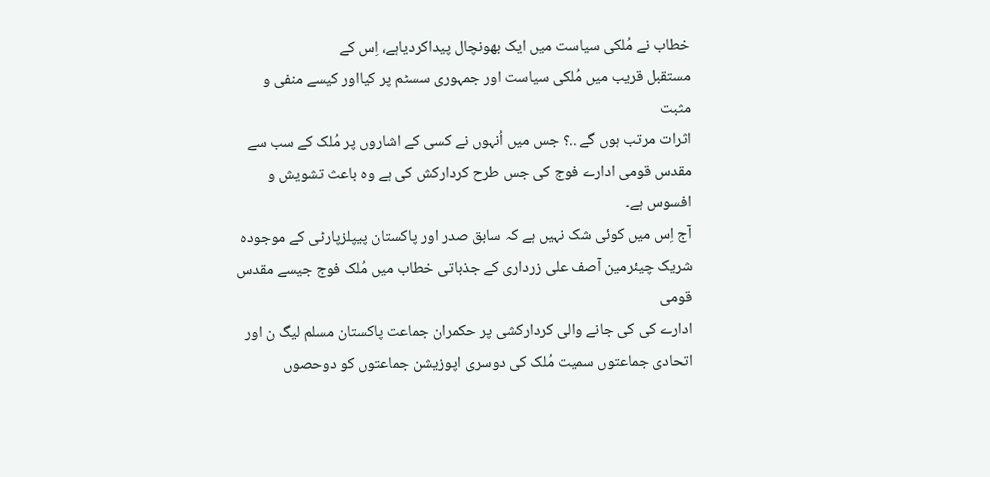خطاب نے مُلکی سیاست میں ایک بھونچال پیداکردیاہے، اِس کے
مستقبل قریب میں مُلکی سیاست اور جمہوری سسٹم پر کیااور کیسے منفی و مثبت
اثرات مرتب ہوں گے ..؟ جس میں اُنہوں نے کسی کے اشاروں پر مُلک کے سب سے
مقدس قومی ادارے فوج کی جس طرح کردارکش کی ہے وہ باعث تشویش و افسوس ہے۔
آج اِس میں کوئی شک نہیں ہے کہ سابق صدر اور پاکستان پیپلزپارٹی کے موجودہ
شریک چیئرمین آصف علی زرداری کے جذباتی خطاب میں مُلک فوج جیسے مقدس قومی
ادارے کی کی جانے والی کردارکشی پر حکمران جماعت پاکستان مسلم لیگ ن اور
اتحادی جماعتوں سمیت مُلک کی دوسری اپوزیشن جماعتوں کو دوحصوں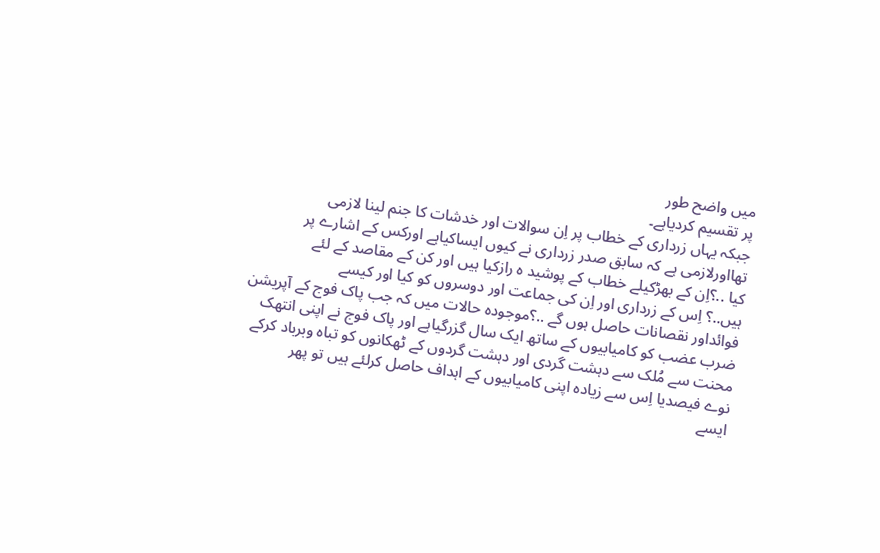میں واضح طور
پر تقسیم کردیاہے۔
جبکہ یہاں زرداری کے خطاب پر اِن سوالات اور خدشات کا جنم لینا لازمی
تھااورلازمی ہے کہ سابق صدر زرداری نے کیوں ایساکیاہے اورکس کے اشارے پر
کیا ..؟اِن کے بھڑکیلے خطاب کے پوشید ہ رازکیا ہیں اور کن کے مقاصد کے لئے
ہیں..؟ اِس کے زرداری اور اِن کی جماعت اور دوسروں کو کیا اور کیسے
فوائداور نقصانات حاصل ہوں گے ..؟موجودہ حالات میں کہ جب پاک فوج کے آپریشن
ضرب عضب کو کامیابیوں کے ساتھ ایک سال گزرگیاہے اور پاک فوج نے اپنی انتھک
محنت سے مُلک سے دہشت گردی اور دہشت گردوں کے ٹھکانوں کو تباہ وبرباد کرکے
نوے فیصدیا اِس سے زیادہ اپنی کامیابیوں کے اہداف حاصل کرلئے ہیں تو پھر
ایسے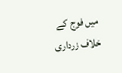میں فوج کے خلاف زرداری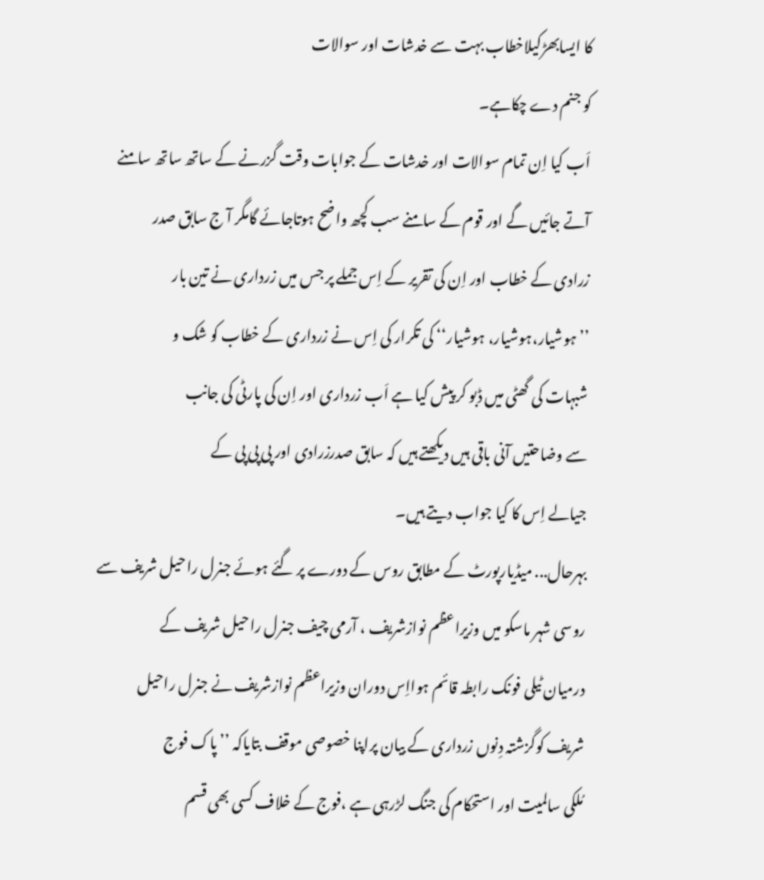کا ایسابھڑکیلاخطاب بہت سے خدشات اور سوالات
کو جنم دے چکاہے۔
اَب کیا اِن تمام سوالات اور خدشات کے جوابات وقت گزرنے کے ساتھ ساتھ سامنے
آتے جائیں گے اور قوم کے سامنے سب کچھ واضح ہوتاجائے گامگر آ ج سابق صدر
زرادی کے خطاب اور اِن کی تقریر کے اِس جملے پر جس میں زرداری نے تین بار
’’ ہوشیار،ہوشیار، ہوشیار‘‘ کی تکرار کی اِس نے زرداری کے خطاب کو شک و
شبہات کی گھٹی میں ڈبو کر پیش کیا ہے اَب زرداری اور اِن کی پارٹی کی جانب
سے وضاحتیں آنی باقی ہیں دیکھتے ہیں کہ سابق صدرزرادی اور پی پی پی کے
جیالے اِس کا کیا جواب دیتے ہیں۔
بہرحال... میڈیارپورٹ کے مطابق روس کے دورے پر گئے ہوئے جنرل راحیل شریف سے
روسی شہر ماسکو میں وزیراعظم نوازشریف ، آرمی چیف جنرل راحیل شریف کے
درمیان ٹیلی فونک رابطہ قائم ہوااِس دوران وزیراعظم نوازشریف نے جنرل راحیل
شریف کوگزشتہ دِنوں زرداری کے بیان پراپنا خصوصی موقف بتایاکہ ’’ پاک فوج
مُلکی سالمیت اور استحکام کی جنگ لڑرہی ہے ،فوج کے خلاف کسی بھی قسم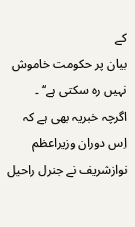کے
بیان پر حکومت خاموش نہیں رہ سکتی ہے‘‘ ۔
اگرچہ خبریہ بھی ہے کہ اِس دوران وزیراعظم نوازشریف نے جنرل راحیل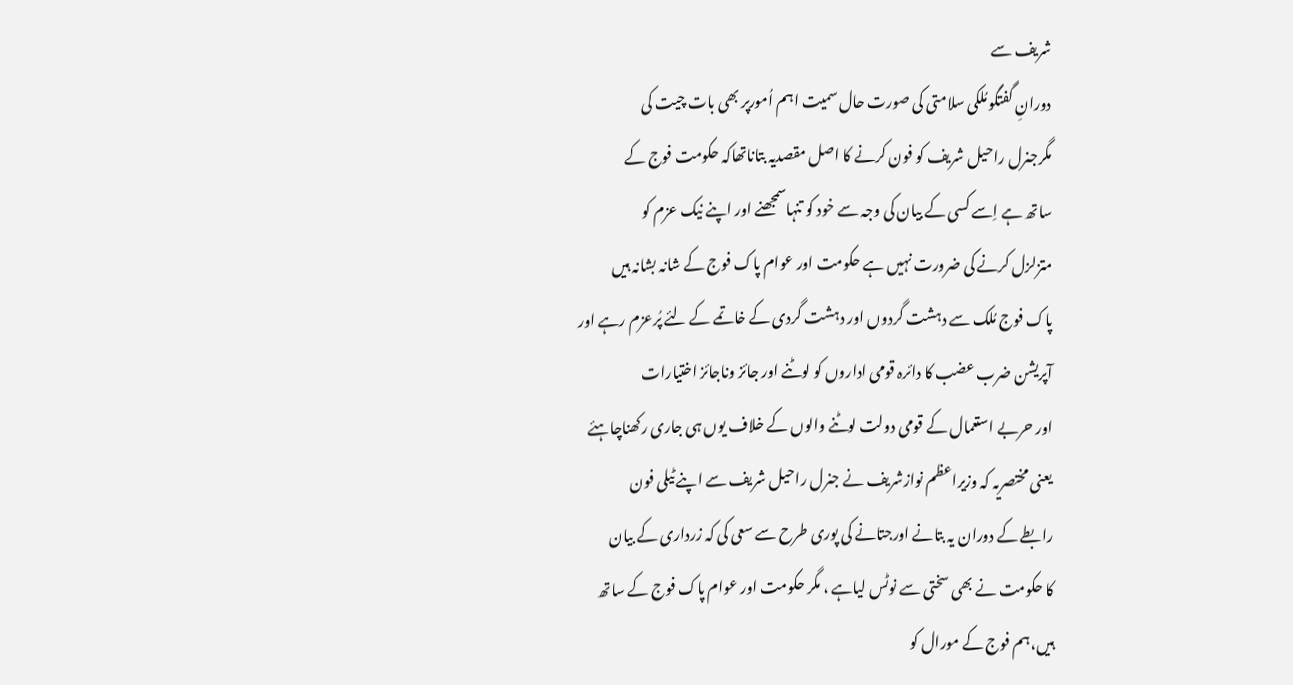شریف سے
دورانِ گفتگو مُلکی سلامتی کی صورت حال سمیت اہم اُمورپر بھی بات چیت کی
مگرجنرل راحیل شریف کو فون کرنے کا اصل مقصدیہ بتاناتھاکہ حکومت فوج کے
ساتھ ہے اِسے کسی کے بیان کی وجہ سے خود کو تنہاسمجھنے اور اپنے نیک عزم کو
متزلزل کرنے کی ضرورت نہیں ہے حکومت اور عوام پاک فوج کے شانہ بشانہ ہیں
پاک فوج مُلک سے دہشت گردوں اور دہشت گردی کے خاتمے کے لئے پُرعزم رہے اور
آپریشن ضرب عضب کا دائرہ قومی اداروں کو لوٹنے اور جائز وناجائز اختیارات
اور حربے استعمال کے قومی دولت لوٹنے والوں کے خلاف یوں ہی جاری رکھناچاہئے
یعنی مختصریہ کہ وزیراعظم نوازشریف نے جنرل راحیل شریف سے اپنے ٹیلی فون
رابطے کے دوران یہ بتانے اورجتانے کی پوری طرح سے سعی کی کہ زرداری کے بیان
کا حکومت نے بھی سختی سے نوٹس لیاہے ، مگر حکومت اور عوام پاک فوج کے ساتھ
ہیں،ہم فوج کے مورال کو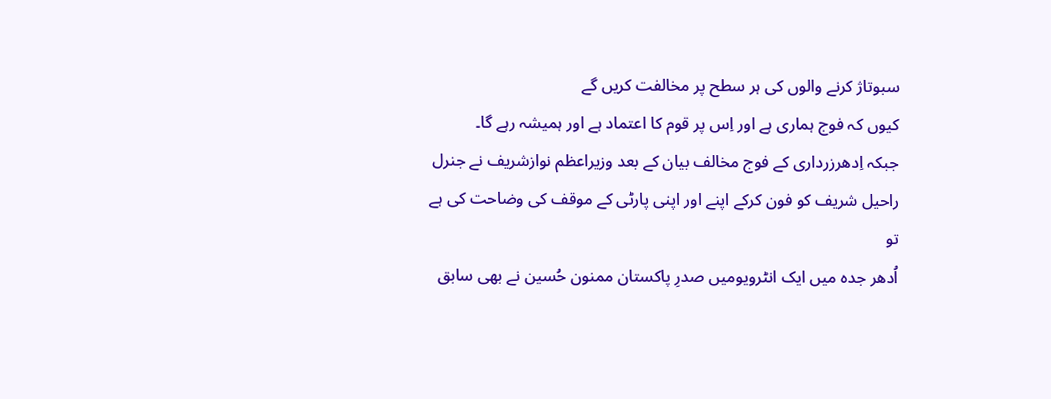سبوتاژ کرنے والوں کی ہر سطح پر مخالفت کریں گے
کیوں کہ فوج ہماری ہے اور اِس پر قوم کا اعتماد ہے اور ہمیشہ رہے گا۔
جبکہ اِدھرزرداری کے فوج مخالف بیان کے بعد وزیراعظم نوازشریف نے جنرل
راحیل شریف کو فون کرکے اپنے اور اپنی پارٹی کے موقف کی وضاحت کی ہے تو
اُدھر جدہ میں ایک انٹرویومیں صدرِ پاکستان ممنون حُسین نے بھی سابق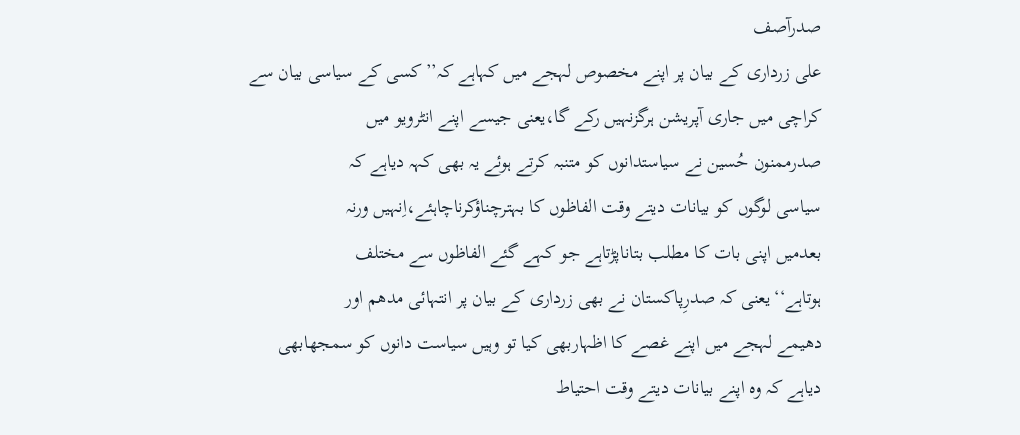صدرآصف
علی زرداری کے بیان پر اپنے مخصوص لہجے میں کہاہے کہ’’کسی کے سیاسی بیان سے
کراچی میں جاری آپریشن ہرگزنہیں رکے گا،یعنی جیسے اپنے انٹرویو میں
صدرممنون حُسین نے سیاستدانوں کو متنبہ کرتے ہوئے یہ بھی کہہ دیاہے کہ
سیاسی لوگوں کو بیانات دیتے وقت الفاظوں کا بہترچناؤکرناچاہئے،اِنہیں ورنہ
بعدمیں اپنی بات کا مطلب بتاناپڑتاہے جو کہے گئے الفاظوں سے مختلف
ہوتاہے‘‘یعنی کہ صدرِپاکستان نے بھی زرداری کے بیان پر انتہائی مدھم اور
دھیمے لہجے میں اپنے غصے کا اظہاربھی کیا تو وہیں سیاست دانوں کو سمجھابھی
دیاہے کہ وہ اپنے بیانات دیتے وقت احتیاط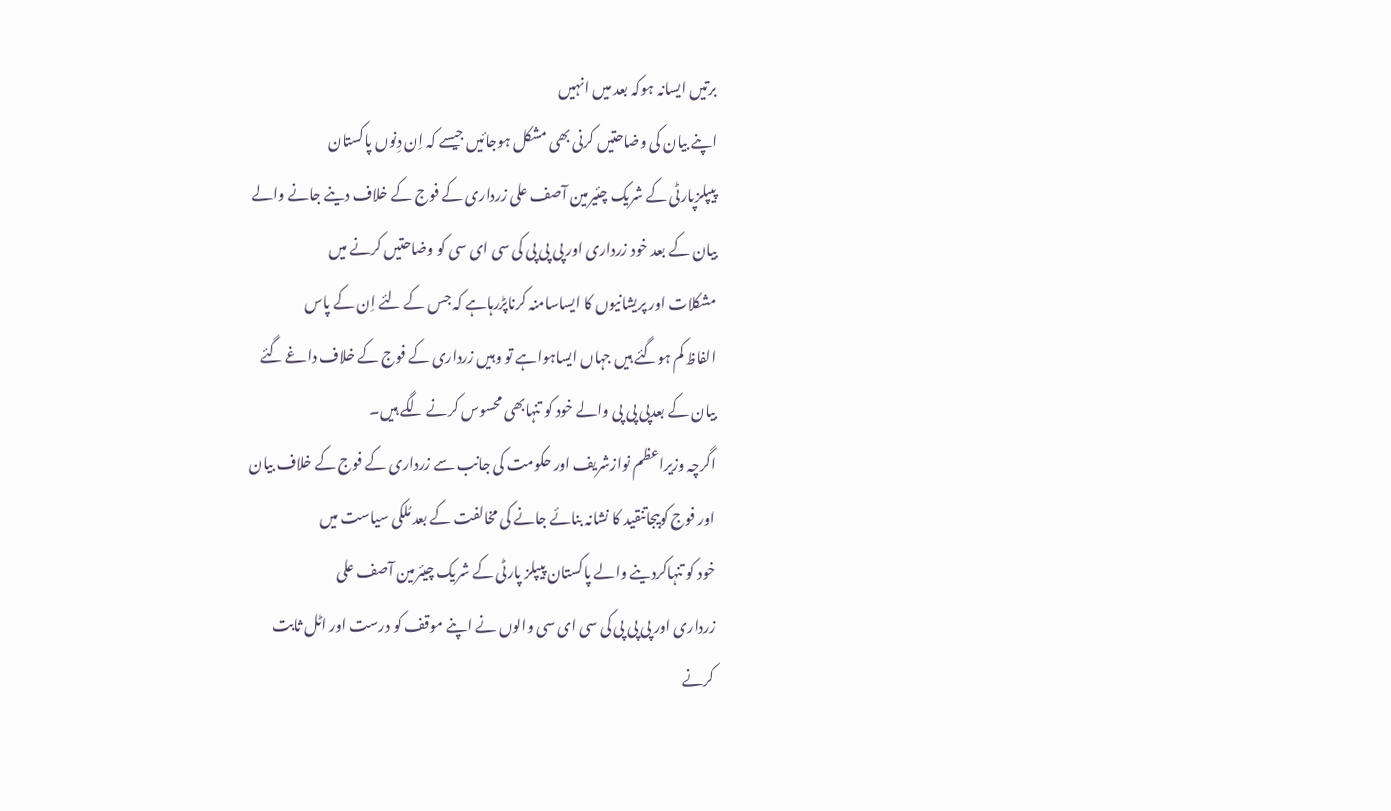برتیں ایسانہ ہوکہ بعد میں انہیں
اپنے بیان کی وضاحتیں کرنی بھی مشکل ہوجائیں جیسے کہ اِن دِنوں پاکستان
پیپلزپارٹی کے شریک چئیرمین آصف علی زرداری کے فوج کے خلاف دینے جانے والے
بیان کے بعد خود زرداری اور پی پی پی کی سی ای سی کو وضاحتیں کرنے میں
مشکلات اور پریشانیوں کا ایساسامنہ کرناپڑرہاہے کہ جس کے لئے اِن کے پاس
الفاظ کم ہوگئے ہیں جہاں ایساہواہے تو وہیں زرداری کے فوج کے خلاف داغے گئے
بیان کے بعدپی پی پی والے خود کو تنہابھی محسوس کرنے لگے ہیں۔
اگرچہ وزیراعظم نوازشریف اور حکومت کی جانب سے زرداری کے فوج کے خلاف بیان
اور فوج کوبیجاتنقید کا نشانہ بنائے جانے کی مخالفت کے بعد مُلکی سیاست میں
خود کو تنہاکردینے والے پاکستان پیپلز پارٹی کے شریک چیئرمین آصف علی
زرداری اور پی پی پی کی سی ای سی والوں نے اپنے موقف کو درست اور اٹل ثابت
کرنے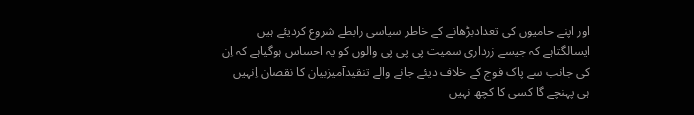اور اپنے حامیوں کی تعدادبڑھانے کے خاطر سیاسی رابطے شروع کردیئے ہیں
ایسالگتاہے کہ جیسے زرداری سمیت پی پی پی والوں کو یہ احساس ہوگیاہے کہ اِن
کی جانب سے پاک فوج کے خلاف دیئے جانے والے تنقیدآمیزبیان کا نقصان اِنہیں
ہی پہنچے گا کسی کا کچھ نہیں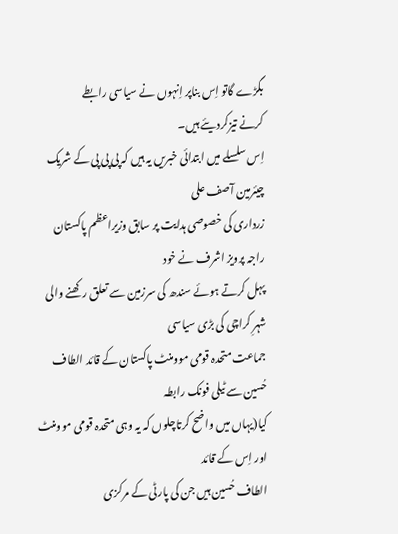بگڑے گاتو اِس بناپر اِنہوں نے سیاسی رابطے
کرنے تیزکردیئے ہیں۔
اِس سلسلے میں ابتدائی خبریں یہ ہیں کہ پی پی پی کے شریک چیئرمین آصف علی
زرداری کی خصوصی ہدایت پر سابق وزیراعظم پاکستان راجہ پرویز اشرف نے خود
پہل کرتے ہوئے سندھ کی سرزمین سے تعلق رکھنے والی شہرِ کراچی کی بڑی سیاسی
جماعت متحدہ قومی موومنٹ پاکستان کے قائد الطاف حُسین سے ٹیلی فونک رابطہ
کیا(یہاں میں واضح کرتاچلوں کہ یہ وہی متحدہ قومی موومنٹ اور اِس کے قائد
الطاف حُسین ہیں جن کی پارٹی کے مرکزی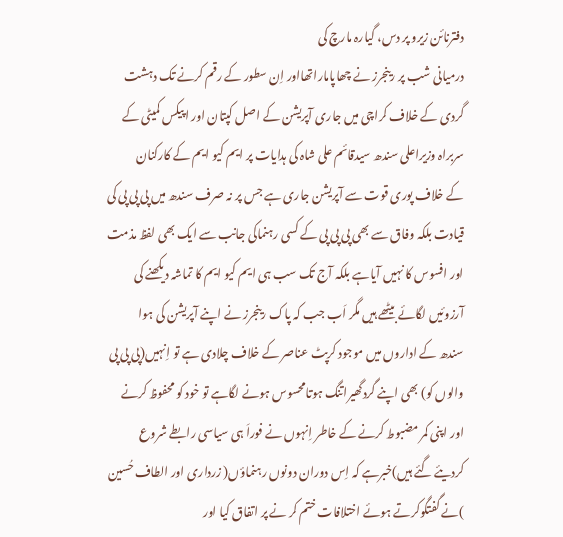دفترنائن زیرو پر دس، گیارہ مارچ کی
درمیانی شب پر رینجرز نے چھاپاماراتھااور اِن سطور کے رقم کرنے تک دہشت
گردی کے خلاف کراچی میں جاری آپریشن کے اصل کپتان اور اپیکس کمیٹی کے
سربراہ وزیراعلی سندھ سیدقائم علی شاہ کی ہدایات پر ایم کیو ایم کے کارکنان
کے خلاف پوری قوت سے آپریشن جاری ہے جس پر نہ صرف سندھ میں پی پی پی کی
قیادت بلکہ وفاق سے بھی پی پی پی کے کسی رہنماکی جانب سے ایک بھی لفظ مذمت
اور افسوس کا نہیں آیاہے بلکہ آج تک سب ہی ایم کیو ایم کا تماشہ دیکھنے کی
آرزوئیں لگائے بیٹھے ہیں مگر اَب جب کہ پاک رینجرز نے اپنے آپریشن کی ہوا
سندھ کے اداروں میں موجود کرپٹ عناصر کے خلاف چلادی ہے تو اِنہیں(پی پی پی
والوں کو) بھی اپنے گردگھیراتنگ ہوتامحسوس ہونے لگاہے تو خود کو محفوظ کرنے
اور اپنی کمر مضبوط کرنے کے خاطر اِنہوں نے فوراَ ہی سیاسی رابطے شروع
کردیئے گئے ہیں)خبرہے کہ اِس دوران دونوں رہنماؤں( زرداری اور الطاف حُسین
)نے گفتگوکرتے ہوئے اختلافات ختم کر نے پر اتفاق کیا اور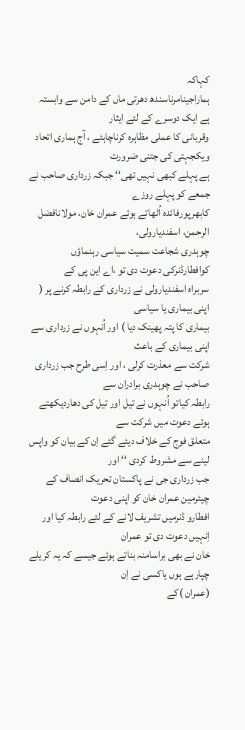کہاکہ
ہماراجینامرناسندھ دھرتی ماں کے دامن سے وابستہ ہے ایک دوسرے کے لئے ایثار
وقربانی کا عملی مظاہرہ کرناچاہئے ، آج ہماری اتحاد ویکجہتی کی جتنی ضرورت
ہے پہلے کبھی نہیں تھی‘‘ جبکہ زرداری صاحب نے جمعے کو پہلے روزے
کابھرپورفائدہ اُٹھاتے ہوئے عمران خان، مولانافضل الرحمن، اسفندیارولی،
چوہدری شجاعت سمیت سیاسی رہنماؤں کوافطارڈنرکی دعوت دی تو ،اے این پی کے
سربراہ اسفندیارولی نے زرداری کے رابطہ کرنے پر ( اپنی بیماری یا سیاسی
بیماری کا پتہ پھینک دیا ) اور اُنہوں نے زرداری سے اپنی بیماری کے باعث
شرکت سے معذرت کرلی ، اور اِسی طرح جب زرداری صاحب نے چوہدری برادران سے
رابطہ کیاتو اُنہوں نے تیل اور تیل کی دھاردیکھتے ہوئے دعوت میں شرکت سے
متعلق فوج کے خلاف دیئے گئے اِن کے بیان کو واپس لینے سے مشروط کردی ‘‘ اور
جب زرداری جی نے پاکستان تحریک انصاف کے چیئرمین عمران خان کو اپنی دعوت
افطارو ڈنرمیں تشریف لانے کے لئے رابطہ کیا اور اِنہیں دعوت دی تو عمران
خان نے بھی براسامنہ بناتے ہوئے جیسے کہ یہ کریلے چپارہے ہوں یاکسی نے اِن
(عمران )کے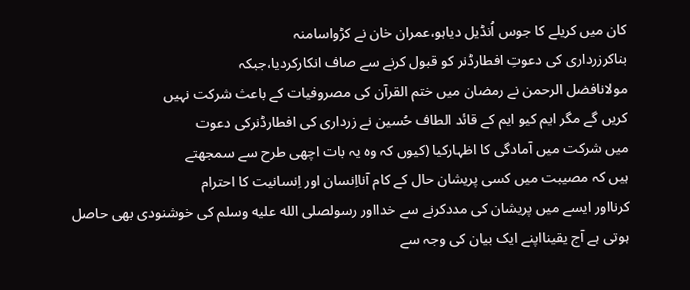کان میں کریلے کا جوس اُنڈیل دیاہو،عمران خان نے کڑواسامنہ
بناکرزرداری کی دعوتِ افطارڈنر کو قبول کرنے سے صاف انکارکردیا،جبکہ
مولانافضل الرحمن نے رمضان میں ختم القرآن کی مصروفیات کے باعث شرکت نہیں
کریں گے مگر ایم کیو ایم کے قائد الطاف حُسین نے زرداری کی افطارڈنرکی دعوت
میں شرکت میں آمادگی کا اظہارکیا (کیوں کہ وہ یہ بات اچھی طرح سے سمجھتے
ہیں کہ مصیبت میں کسی پریشان حال کے کام آنااِنسان اور اِنسانیت کا احترام
کرنااور ایسے میں پریشان کی مددکرنے سے خدااور رسولصلى الله عليه وسلم کی خوشنودی بھی حاصل
ہوتی ہے آج یقینااپنے ایک بیان کی وجہ سے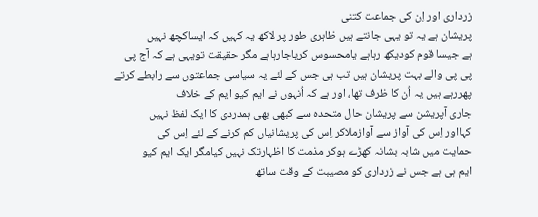زرداری اور اِن کی جماعت کتنی
پریشان ہے یہ تو یہی جانتے ہیں ظاہری طور پر لاکھ یہ کہیں کہ ایساکچھ نہیں
ہے جیسا قوم کودیکھ رہاہے یامحسوس کریاجارہاہے مگر حقیقت تویہی ہے کہ آج پی
پی پی والے بہت پریشان ہیں تب ہی جس کے لئے یہ سیاسی جماعتوں سے رابطے کرتے
پھررہے ہیں یہ اُن کا ظرف تھا، اور ہے کہ اُنہوں نے ایم کیو ایم کے خلاف
جاری آپریشن سے پریشان حال متحدہ سے کبھی بھی ہمدردی کا ایک لفظ نہیں
کہااور اِس کی آواز سے آوازملاکر اِس کی پریشانیاں کم کرنے کے لئے اِس کی
حمایت میں شابہ بشانہ کھڑے ہوکر مذمت کا اظہارتک نہیں کیامگر ایک ایم کیو
ایم ہی ہے جس نے زرداری کو مصیبت کے وقت ساتھ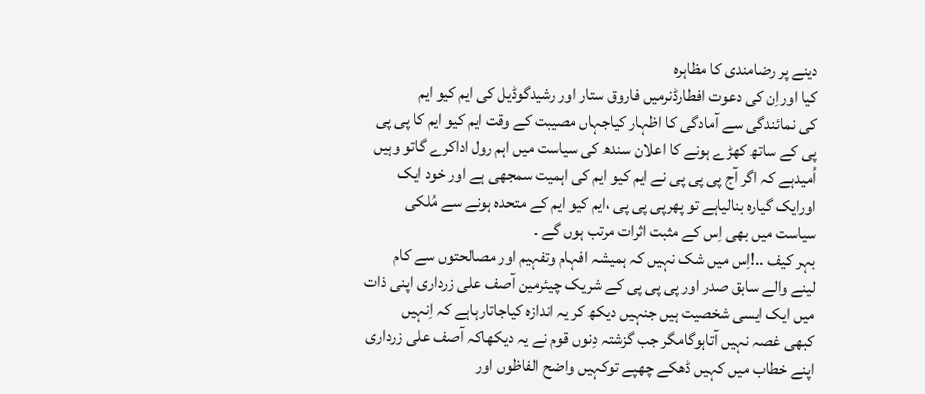دینے پر رضامندی کا مظاہرہ
کیا اوراِن کی دعوت افطارڈنرمیں فاروق ستار اور رشیدگوڈیل کی ایم کیو ایم
کی نمائندگی سے آمادگی کا اظہار کیاجہاں مصیبت کے وقت ایم کیو ایم کا پی پی
پی کے ساتھ کھڑے ہونے کا اعلان سندھ کی سیاست میں اہم رول اداکرے گاتو وہیں
اُمیدہے کہ اگر آج پی پی پی نے ایم کیو ایم کی اہمیت سمجھی ہے اور خود ایک
اورایک گیارہ بنالیاہے تو پھرپی پی پی ،ایم کیو ایم کے متحدہ ہونے سے مُلکی
سیاست میں بھی اِس کے مثبت اثرات مرتب ہوں گے ۔
بہر کیف ..!اِس میں شک نہیں کہ ہمیشہ افہام وتفہیم اور مصالحتوں سے کام
لینے والے سابق صدر اور پی پی پی کے شریک چیئرمین آصف علی زرداری اپنی ذات
میں ایک ایسی شخصیت ہیں جنہیں دیکھ کر یہ اندازہ کیاجاتارہاہے کہ اِنہیں
کبھی غصہ نہیں آتاہوگامگر جب گزشتہ دِنوں قوم نے یہ دیکھاکہ آصف علی زرداری
اپنے خطاب میں کہیں ڈھکے چھپے توکہیں واضح الفاظوں اور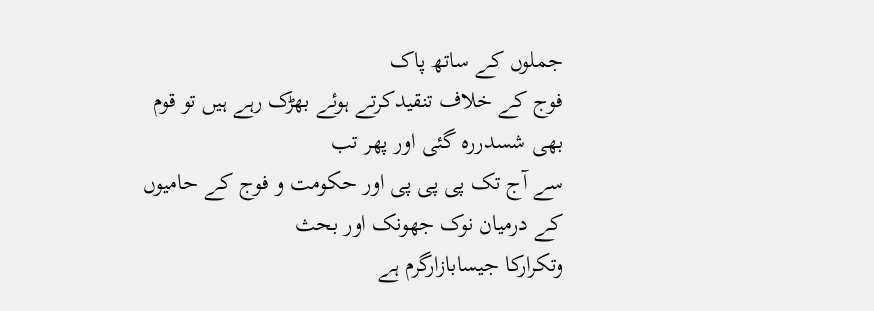جملوں کے ساتھ پاک
فوج کے خلاف تنقیدکرتے ہوئے بھڑک رہے ہیں تو قوم بھی شسدررہ گئی اور پھر تب
سے آج تک پی پی پی اور حکومت و فوج کے حامیوں کے درمیان نوک جھونک اور بحث
وتکرارکا جیسابازارگرم ہے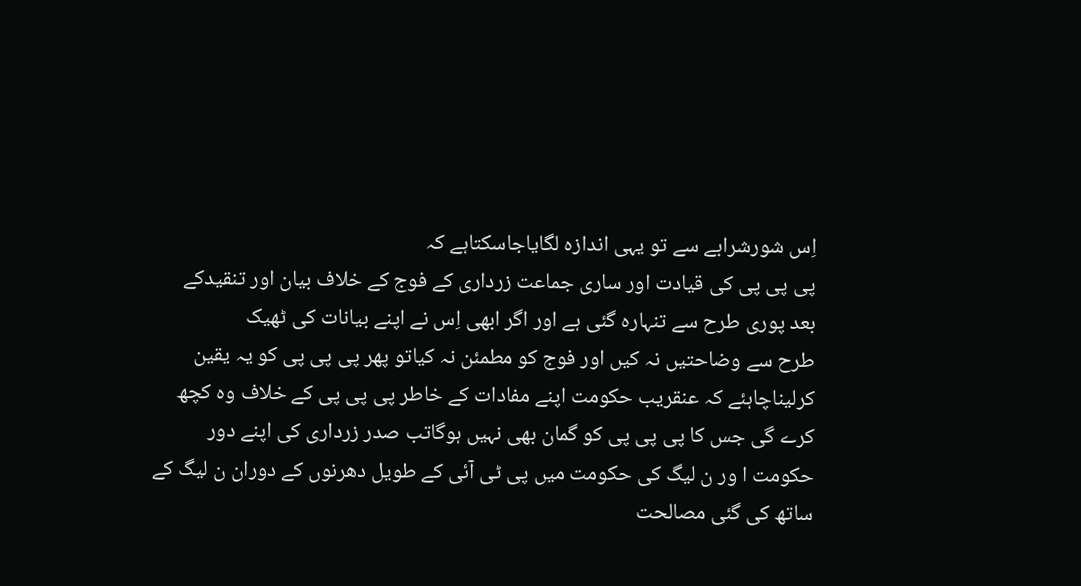اِس شورشرابے سے تو یہی اندازہ لگایاجاسکتاہے کہ
پی پی پی کی قیادت اور ساری جماعت زرداری کے فوج کے خلاف بیان اور تنقیدکے
بعد پوری طرح سے تنہارہ گئی ہے اور اگر ابھی اِس نے اپنے بیانات کی ٹھیک
طرح سے وضاحتیں نہ کیں اور فوج کو مطمئن نہ کیاتو پھر پی پی پی کو یہ یقین
کرلیناچاہئے کہ عنقریب حکومت اپنے مفادات کے خاطر پی پی پی کے خلاف وہ کچھ
کرے گی جس کا پی پی پی کو گمان بھی نہیں ہوگاتب صدر زرداری کی اپنے دور
حکومت ا ور ن لیگ کی حکومت میں پی ٹی آئی کے طویل دھرنوں کے دوران ن لیگ کے
ساتھ کی گئی مصالحت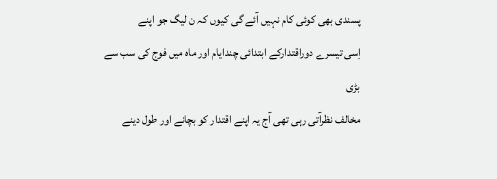پسندی بھی کوئی کام نہیں آئے گی کیوں کہ ن لیگ جو اپنے
اِسی تیسرے دوراقتدارکے ابتدائی چندایام اور ماہ میں فوج کی سب سے بڑی
مخالف نظرآتی رہی تھی آج یہ اپنے اقتدار کو بچانے اور طول دینے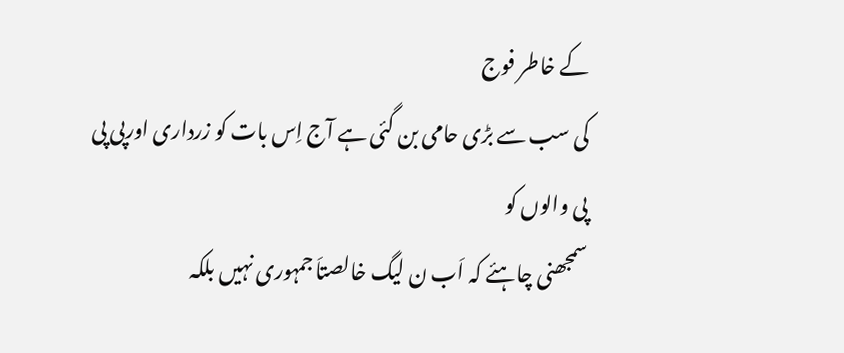کے خاطر فوج
کی سب سے بڑی حامی بن گئی ہے آج اِس بات کو زرداری اورپی پی پی والوں کو
سمجھنی چاہئے کہ اَب ن لیگ خالصتاَ جمہوری نہیں بلکہ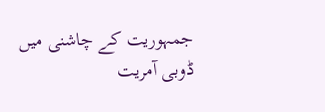جمہوریت کے چاشنی میں
ڈوبی آمریت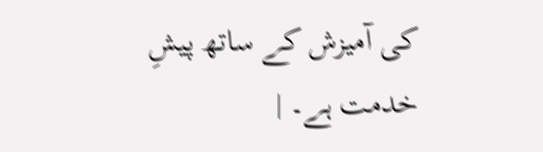کی آمیزش کے ساتھ پیشِ خدمت ہے۔ |